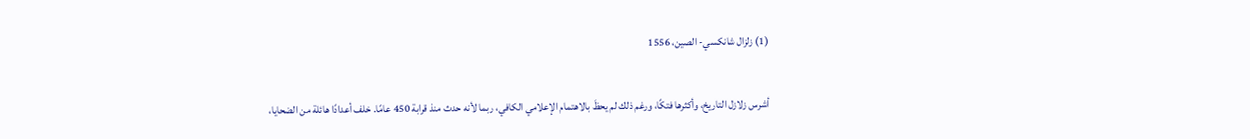(1) زلزال شانكسي- الصين، 1556

أشرس زلازل التاريخ، وأكثرها فتكًا، ورغم ذلك لم يحظَ بالاهتمام الإعلامي الكافي، ربما لأنه حدث منذ قرابة 450 عامًا. خلف أعدادًا هائلة من الضحايا،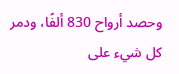وحصد أرواح 830 ألفًا، ودمر كل شيء على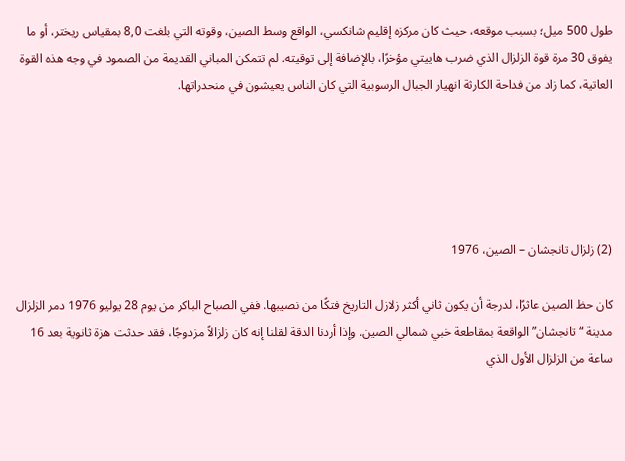طول 500 ميل؛ بسبب موقعه، حيث كان مركزه إقليم شانكسي، الواقع وسط الصين، وقوته التي بلغت 8,0 بمقياس ريختر، أو ما يفوق 30 مرة قوة الزلزال الذي ضرب هاييتي مؤخرًا، بالإضافة إلى توقيته. لم تتمكن المباني القديمة من الصمود في وجه هذه القوة العاتية، كما زاد من فداحة الكارثة انهيار الجبال الرسوبية التي كان الناس يعيشون في منحدراتها.





(2) زلزال تانجشان – الصين، 1976

كان حظ الصين عاثرًا، لدرجة أن يكون ثاني أكثر زلازل التاريخ فتكًا من نصيبها. ففي الصباح الباكر من يوم 28 يوليو 1976 دمر الزلزال مدينة “تانجشان” الواقعة بمقاطعة خبي شمالي الصين. وإذا أردنا الدقة لقلنا إنه كان زلزالاً مزدوجًا، فقد حدثت هزة ثانوية بعد 16 ساعة من الزلزال الأول الذي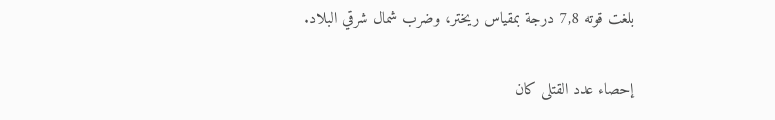بلغت قوته 7,8 درجة بمقياس ريختر، وضرب شمال شرقي البلاد.

إحصاء عدد القتلى كان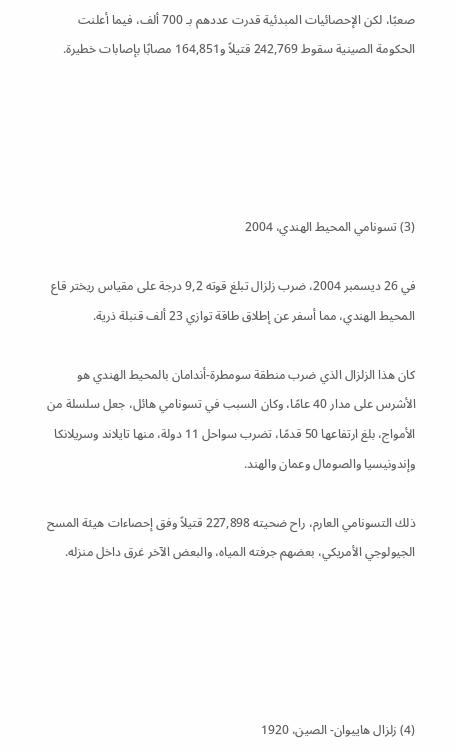صعبًا، لكن الإحصائيات المبدئية قدرت عددهم بـ 700 ألف، فيما أعلنت الحكومة الصينية سقوط 242,769 قتيلاً و164,851 مصابًا بإصابات خطيرة.





(3) تسونامي المحيط الهندي، 2004

في 26 ديسمبر 2004، ضرب زلزال تبلغ قوته 9,2 درجة على مقياس ريختر قاع المحيط الهندي، مما أسفر عن إطلاق طاقة توازي 23 ألف قنبلة ذرية.

كان هذا الزلزال الذي ضرب منطقة سومطرة-أندامان بالمحيط الهندي هو الأشرس على مدار 40 عامًا، وكان السبب في تسونامي هائل، جعل سلسلة من الأمواج، بلغ ارتفاعها 50 قدمًا، تضرب سواحل 11 دولة، منها تايلاند وسريلانكا وإندونيسيا والصومال وعمان والهند.

ذلك التسونامي العارم، راح ضحيته 227,898 قتيلاً وفق إحصاءات هيئة المسح الجيولوجي الأمريكي، بعضهم جرفته المياه، والبعض الآخر غرق داخل منزله.





(4) زلزال هاييوان- الصين، 1920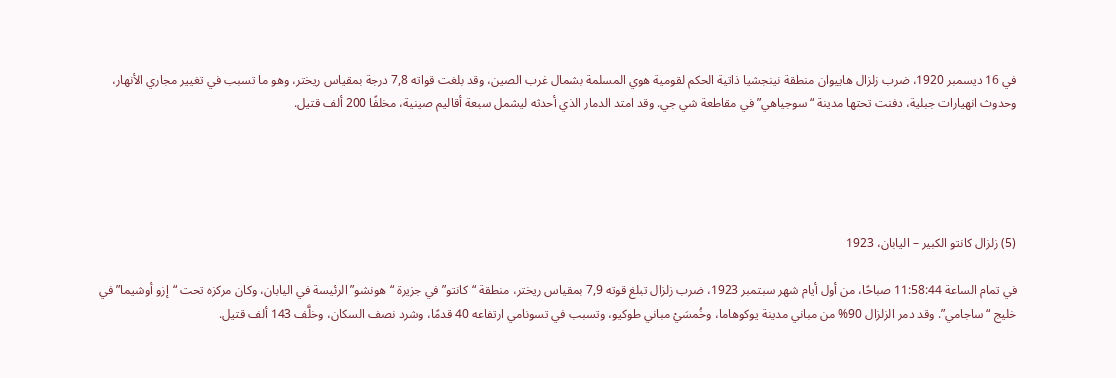في 16 ديسمبر 1920، ضرب زلزال هاييوان منطقة نينجشيا ذاتية الحكم لقومية هوي المسلمة بشمال غرب الصين، وقد بلغت قواته 7,8 درجة بمقياس ريختر، وهو ما تسبب في تغيير مجاري الأنهار، وحدوث انهيارات جبلية، دفنت تحتها مدينة “سوجياهي” في مقاطعة شي جي. وقد امتد الدمار الذي أحدثه ليشمل سبعة أقاليم صينية، مخلفًا 200 ألف قتيل.





(5) زلزال كانتو الكبير – اليابان، 1923

في تمام الساعة 11:58:44 صباحًا، من أول أيام شهر سبتمبر 1923، ضرب زلزال تبلغ قوته 7,9 بمقياس ريختر، منطقة “كانتو” في جزيرة “هونشو” الرئيسة في اليابان، وكان مركزه تحت “إزو أوشيما” في خليج “ساجامي”. وقد دمر الزلزال 90% من مباني مدينة يوكوهاما، وخُمسَيْ مباني طوكيو، وتسبب في تسونامي ارتفاعه 40 قدمًا، وشرد نصف السكان، وخلَّف 143 ألف قتيل.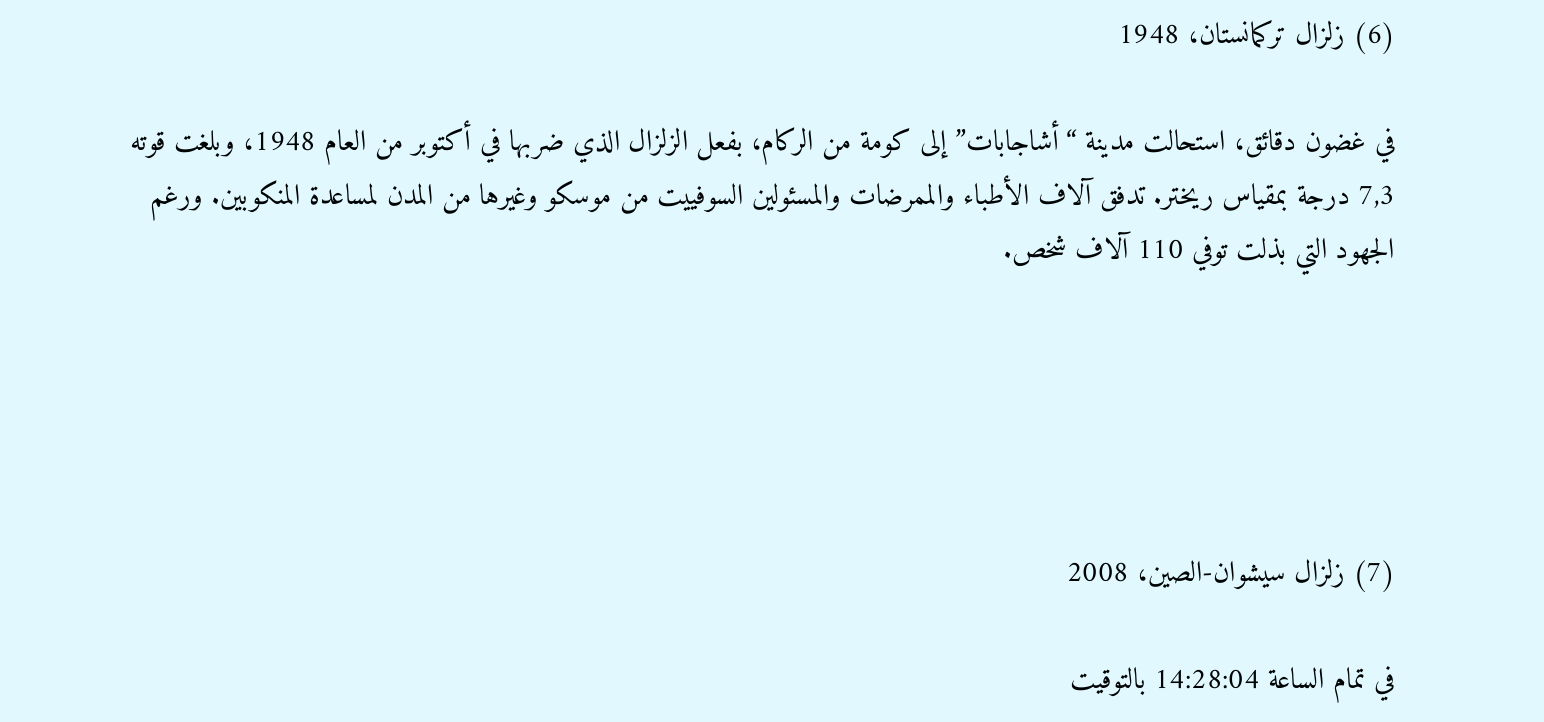(6) زلزال تركمانستان، 1948

في غضون دقائق، استحالت مدينة “أشاجابات” إلى كومة من الركام، بفعل الزلزال الذي ضربها في أكتوبر من العام 1948، وبلغت قوته 7,3 درجة بمقياس ريختر. تدفق آلاف الأطباء والممرضات والمسئولين السوفييت من موسكو وغيرها من المدن لمساعدة المنكوبين. ورغم الجهود التي بذلت توفي 110 آلاف شخص.





(7) زلزال سيشوان-الصين، 2008

في تمام الساعة 14:28:04 بالتوقيت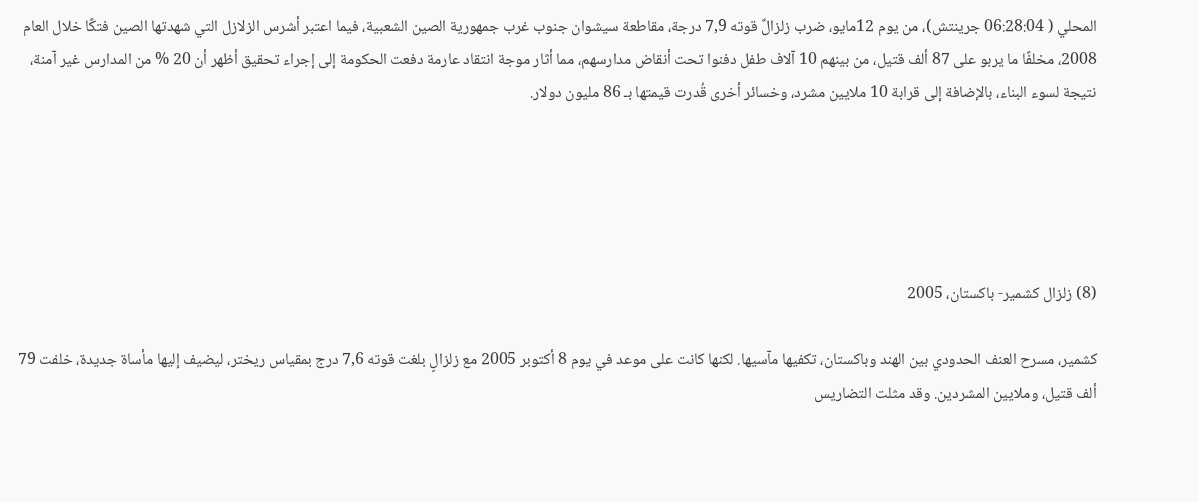المحلي ( 06:28:04 جرينتش)، من يوم 12مايو، ضرب زلزالٌ قوته 7,9 درجة، مقاطعة سيشوان جنوب غرب جمهورية الصين الشعبية، فيما اعتبر أشرس الزلازل التي شهدتها الصين فتكًا خلال العام 2008، مخلفًا ما يربو على 87 ألف قتيل، من بينهم 10 آلاف طفل دفنوا تحت أنقاض مدارسهم، مما أثار موجة انتقاد عارمة دفعت الحكومة إلى إجراء تحقيق أظهر أن 20 % من المدارس غير آمنة، نتيجة لسوء البناء، بالإضافة إلى قرابة 10 ملايين مشرد، وخسائر أخرى قُدرت قيمتها بـ 86 مليون دولار.





(8) زلزال كشمير- باكستان، 2005

كشمير، مسرح العنف الحدودي بين الهند وباكستان، تكفيها مآسيها. لكنها كانت على موعد في يوم 8 أكتوبر 2005 مع زلزالٍ بلغت قوته 7,6 درج بمقياس ريختر، ليضيف إليها مأساة جديدة، خلفت 79 ألف قتيل، وملايين المشردين. وقد مثلت التضاريس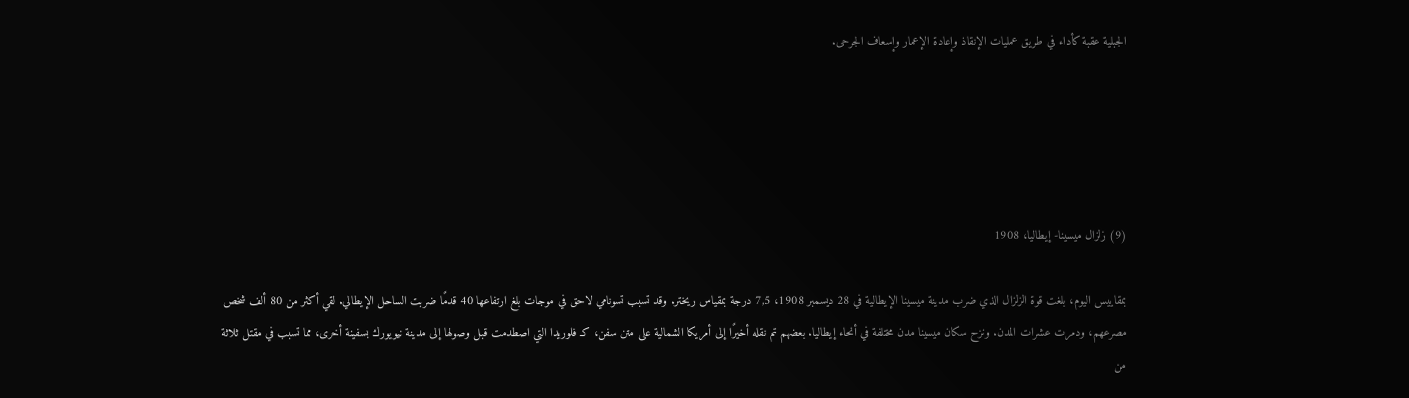الجبلية عقبة كأداء في طريق عمليات الإنقاذ وإعادة الإعمار وإسعاف الجرحى.





(9) زلزال ميسينا- إيطاليا، 1908

بمقاييس اليوم، بلغت قوة الزلزال الذي ضرب مدينة ميسينا الإيطالية في 28 ديسمبر 1908، 7,5 درجة بمقياس ريختر. وقد تسبب تسونامي لاحق في موجات بلغ ارتفاعها 40 قدمًا ضربت الساحل الإيطالي. لقي أكثر من 80 ألف شخص مصرعهم، ودمرت عشرات المدن. ونزح سكان ميسينا مدن مختلفة في أنحاء إيطاليا. بعضهم تم نقله أخيرًا إلى أمريكا الشمالية على متن سفن، كـ فلوريدا التي اصطدمت قبل وصولها إلى مدينة نيويورك بسفينة أخرى، مما تسبب في مقتل ثلاثة من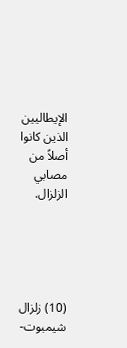الإيطاليين الذين كانوا أصلاً من مصابي الزلزال.





(10) زلزال شيمبوت-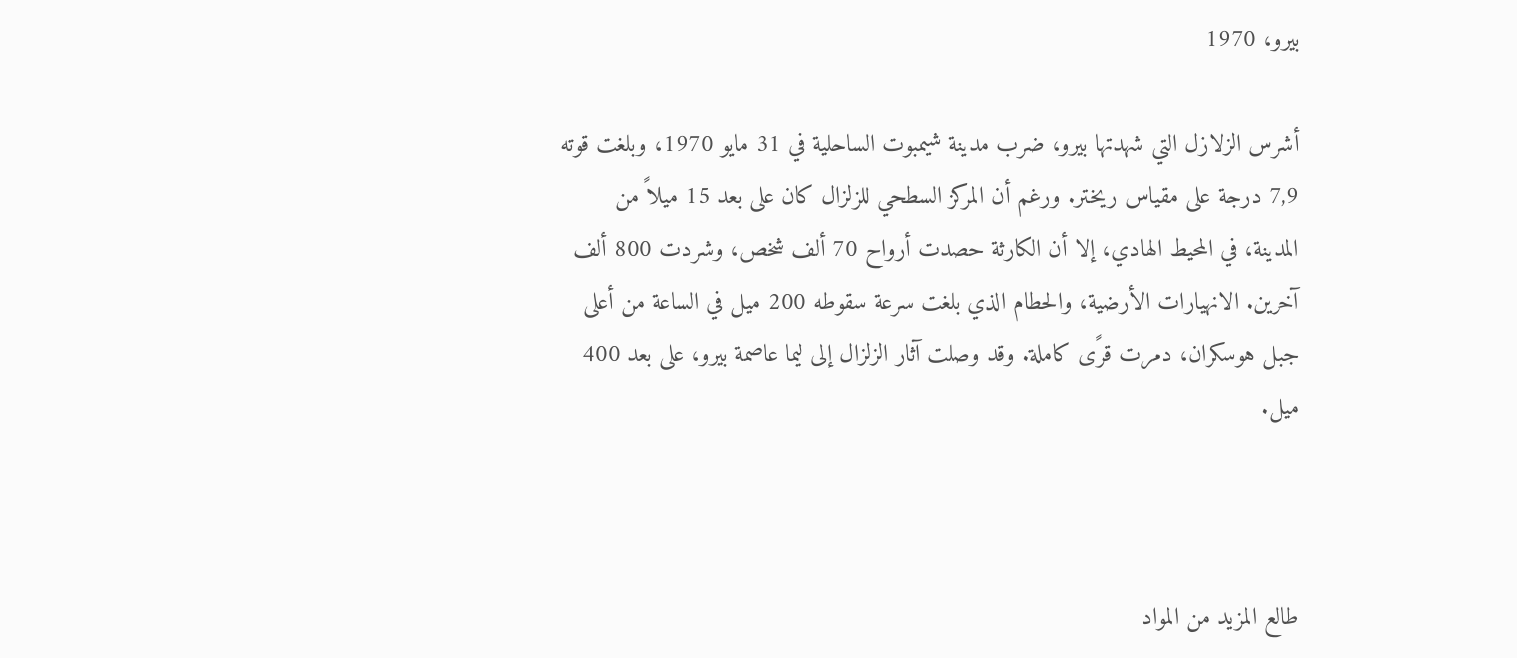بيرو، 1970

أشرس الزلازل التي شهدتها بيرو، ضرب مدينة شيمبوت الساحلية في 31 مايو 1970، وبلغت قوته 7,9 درجة على مقياس ريختر. ورغم أن المركز السطحي للزلزال كان على بعد 15 ميلاً من المدينة، في المحيط الهادي، إلا أن الكارثة حصدت أرواح 70 ألف شخص، وشردت 800 ألف آخرين. الانهيارات الأرضية، والحطام الذي بلغت سرعة سقوطه 200 ميل في الساعة من أعلى جبل هوسكران، دمرت قرًى كاملة. وقد وصلت آثار الزلزال إلى ليما عاصمة بيرو، على بعد 400 ميل.



طالع المزيد من المواد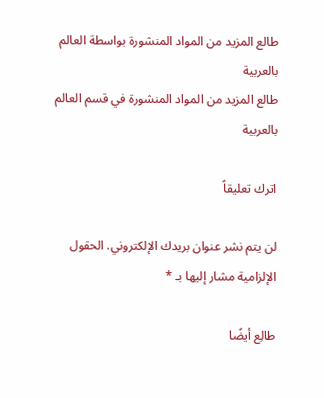طالع المزيد من المواد المنشورة بواسطة العالم بالعربية
طالع المزيد من المواد المنشورة في قسم العالم بالعربية

اترك تعليقاً

لن يتم نشر عنوان بريدك الإلكتروني. الحقول الإلزامية مشار إليها بـ *

طالِع أيضًا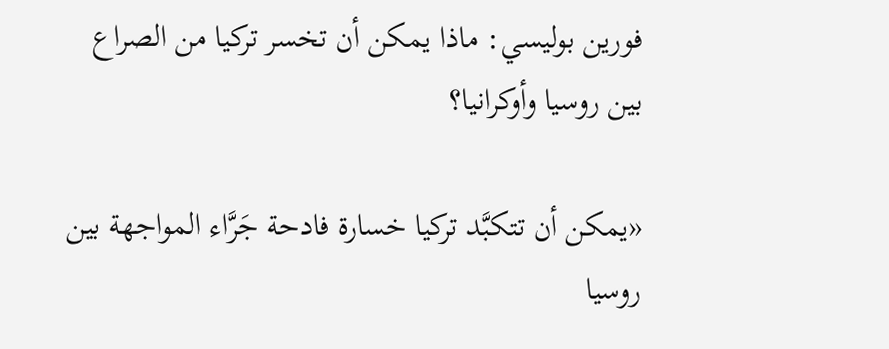فورين بوليسي: ماذا يمكن أن تخسر تركيا من الصراع بين روسيا وأوكرانيا؟

«يمكن أن تتكبَّد تركيا خسارة فادحة جَرَّاء المواجهة بين روسيا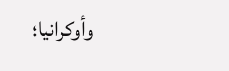وأوكرانيا؛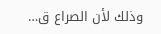وذلك لأن الصراع ق…